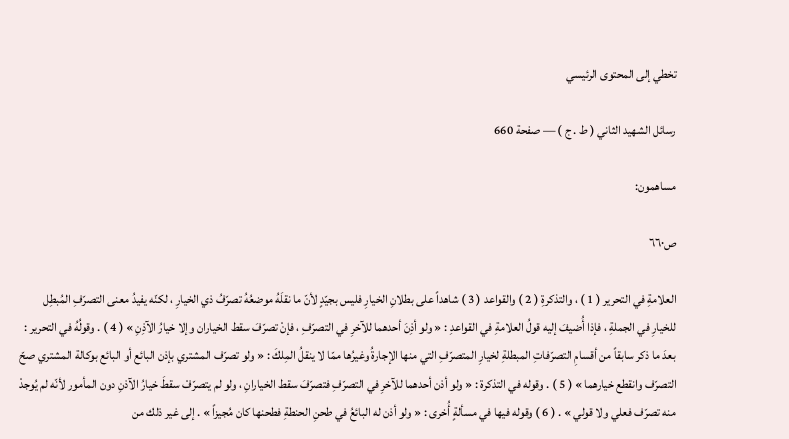تخطي إلى المحتوى الرئيسي

رسائل الشهيد الثاني ( ط . ج ) — صفحة 660

مساهمون:

ص٦٦٠

العلامةِ في التحرير ( 1 ) ، والتذكرةِ ( 2 ) والقواعد ( 3 ) شاهداً على بطلانِ الخيارِ فليس بجيّدٍ لأنّ ما نقلَهُ موضعُهُ تصرّفُ ذي الخيارِ ، لكنّه يفيدُ معنى التصرّفِ المُبطِل للخيارِ في الجملةِ ، فإذا أُضيفَ إليه قولُ العلامةِ في القواعدِ : « ولو أذِنَ أحدهما للآخرِ في التصرّفِ ، فإنْ تصرّفَ سقط الخياران وإلا خيارُ الآذِنِ » ( 4 ) . وقولُهُ في التحرير : بعدَ ما ذكر سابقاً من أقسامِ التصرّفاتِ المبطلةِ لخيارِ المتصرّفِ التي منها الإجارةُ وغيرُها ممّا لا ينقلُ المِلكَ : « ولو تصرّف المشتري بإذن البائع أو البائع بوكالة المشتري صحّ التصرّف وانقطع خيارهما » ( 5 ) . وقوله في التذكرة : « ولو أذن أحدهما للآخرِ في التصرّفِ فتصرّفَ سقط الخيارانِ ، ولو لم يتصرّفْ سقطَ خيارُ الآذنِ دون المأمور لأنّه لم يُوجدْ منه تصرّف فعلي ولا قولي » . ( 6 ) وقوله فيها في مسألةٍ أُخرى : « ولو أذن له البائعُ في طحنِ الحنطةِ فطحنها كان مُجيزاً » . إلى غير ذلك من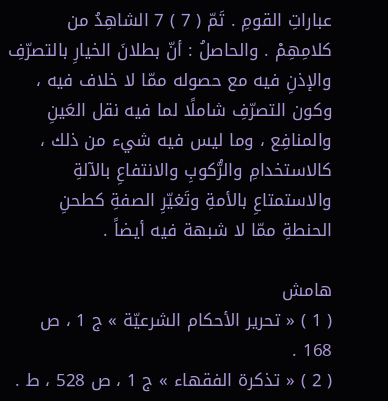عباراتِ القومِ . تَمّ ( 7 ) 7 الشاهِدُ من كلامِهِمْ . والحاصلُ : أنّ بطلانَ الخيارِ بالتصرّفِ والإذنِ فيه مع حصوله ممّا لا خلاف فيه ، وكون التصرّفِ شاملًا لما فيه نقل العَينِ والمنافِع ، وما ليس فيه شيء من ذلك ، كالاستخدامِ والرُّكوبِ والانتفاعِ بالآلةِ والاستمتاعِ بالأمةِ وتَغيّرِ الصفةِ كطحنِ الحنطةِ ممّا لا شبهة فيه أيضاً .

هامش
( 1 ) « تحرير الأحكام الشرعيّة » ج 1 ، ص 168 .
( 2 ) « تذكرة الفقهاء » ج 1 ، ص 528 ، ط .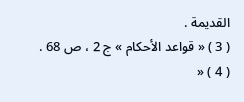القديمة .
( 3 ) « قواعد الأحكام » ج 2 ، ص 68 .
( 4 ) «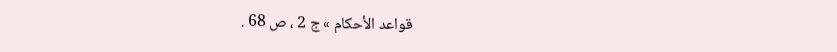قواعد الأحكام » ج 2 ، ص 68 .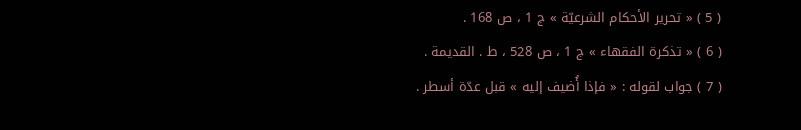( 5 ) « تحرير الأحكام الشرعيّة » ج 1 ، ص 168 .
( 6 ) « تذكرة الفقهاء » ج 1 ، ص 528 ، ط . القديمة .
( 7 ) جواب لقوله : « فإذا أُضيف إليه » قبل عدّة أسطر .